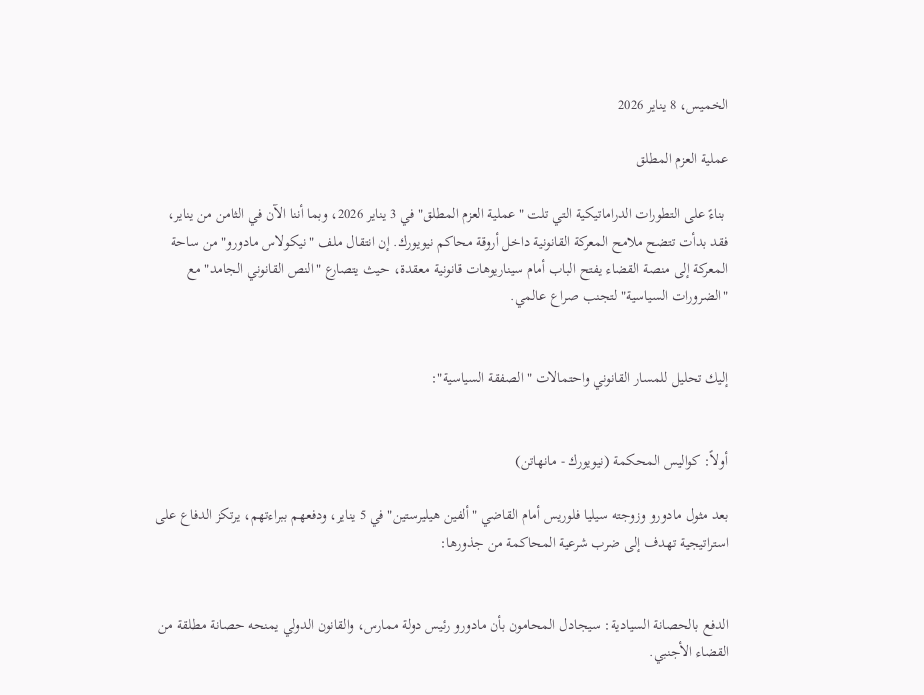الخميس، 8 يناير 2026

عملية العزم المطلق

 بناءً على التطورات الدراماتيكية التي تلت "عملية العزم المطلق" في 3 يناير 2026، وبما أننا الآن في الثامن من يناير، فقد بدأت تتضح ملامح المعركة القانونية داخل أروقة محاكم نيويورك. إن انتقال ملف "نيكولاس مادورو" من ساحة المعركة إلى منصة القضاء يفتح الباب أمام سيناريوهات قانونية معقدة، حيث يتصارع "النص القانوني الجامد" مع "الضرورات السياسية" لتجنب صراع عالمي.


إليك تحليل للمسار القانوني واحتمالات "الصفقة السياسية":


أولاً: كواليس المحكمة (نيويورك - مانهاتن)

بعد مثول مادورو وزوجته سيليا فلوريس أمام القاضي "ألفين هيليرستين" في 5 يناير، ودفعهم ببراءتهم، يرتكز الدفاع على استراتيجية تهدف إلى ضرب شرعية المحاكمة من جذورها:


الدفع بالحصانة السيادية: سيجادل المحامون بأن مادورو رئيس دولة ممارس، والقانون الدولي يمنحه حصانة مطلقة من القضاء الأجنبي.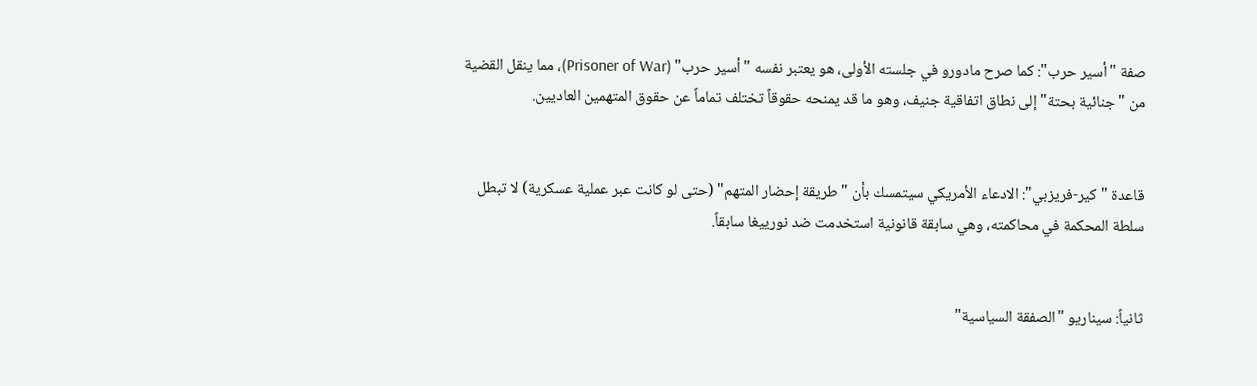صفة "أسير حرب": كما صرح مادورو في جلسته الأولى، هو يعتبر نفسه "أسير حرب" (Prisoner of War)، مما ينقل القضية من "جنائية بحتة" إلى نطاق اتفاقية جنيف، وهو ما قد يمنحه حقوقاً تختلف تماماً عن حقوق المتهمين العاديين.


قاعدة "كير-فريزبي": الادعاء الأمريكي سيتمسك بأن "طريقة إحضار المتهم" (حتى لو كانت عبر عملية عسكرية) لا تبطل سلطة المحكمة في محاكمته، وهي سابقة قانونية استخدمت ضد نورييغا سابقاً.


ثانياً: سيناريو "الصفقة السياسية"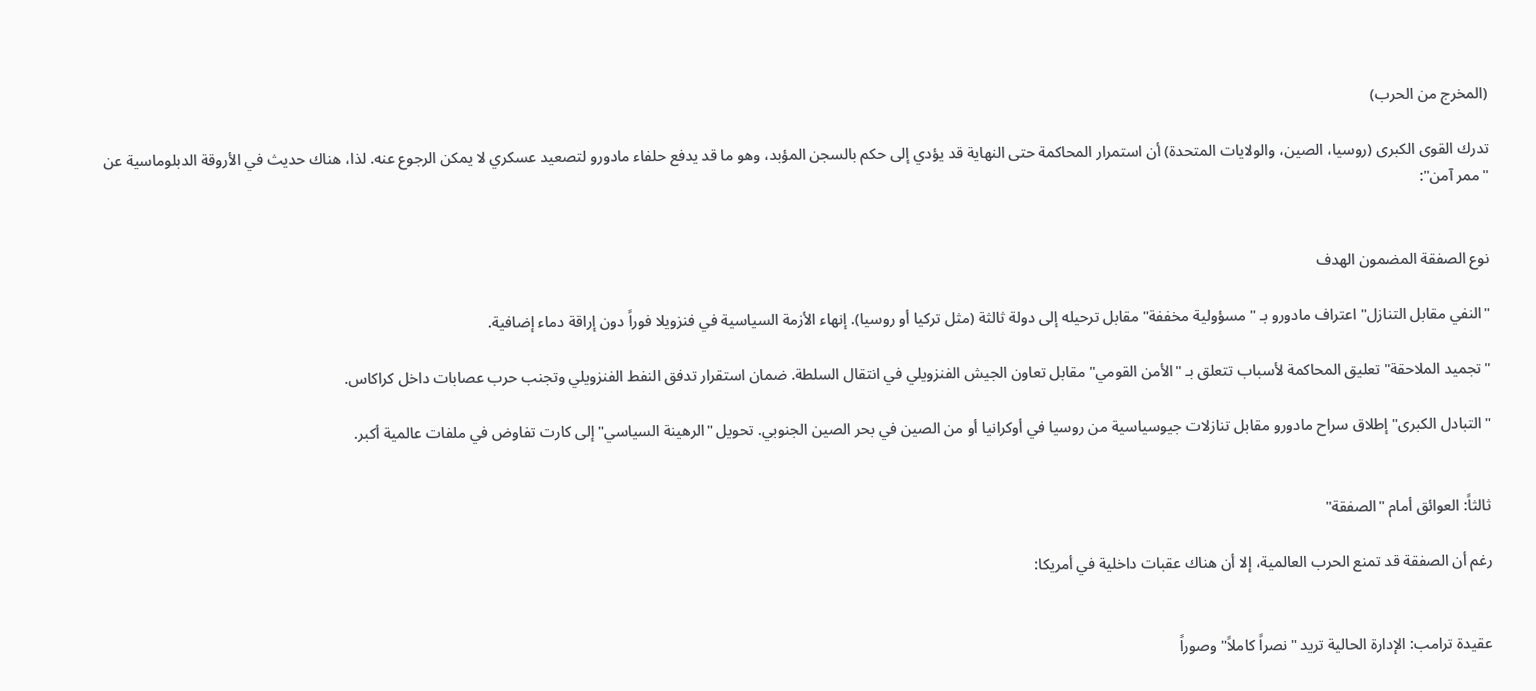(المخرج من الحرب)

تدرك القوى الكبرى (روسيا، الصين، والولايات المتحدة) أن استمرار المحاكمة حتى النهاية قد يؤدي إلى حكم بالسجن المؤبد، وهو ما قد يدفع حلفاء مادورو لتصعيد عسكري لا يمكن الرجوع عنه. لذا، هناك حديث في الأروقة الدبلوماسية عن "ممر آمن":


نوع الصفقة المضمون الهدف

"النفي مقابل التنازل" اعتراف مادورو بـ "مسؤولية مخففة" مقابل ترحيله إلى دولة ثالثة (مثل تركيا أو روسيا). إنهاء الأزمة السياسية في فنزويلا فوراً دون إراقة دماء إضافية.

"تجميد الملاحقة" تعليق المحاكمة لأسباب تتعلق بـ "الأمن القومي" مقابل تعاون الجيش الفنزويلي في انتقال السلطة. ضمان استقرار تدفق النفط الفنزويلي وتجنب حرب عصابات داخل كراكاس.

"التبادل الكبرى" إطلاق سراح مادورو مقابل تنازلات جيوسياسية من روسيا في أوكرانيا أو من الصين في بحر الصين الجنوبي. تحويل "الرهينة السياسي" إلى كارت تفاوض في ملفات عالمية أكبر.


ثالثاً: العوائق أمام "الصفقة"

رغم أن الصفقة قد تمنع الحرب العالمية، إلا أن هناك عقبات داخلية في أمريكا:


عقيدة ترامب: الإدارة الحالية تريد "نصراً كاملاً" وصوراً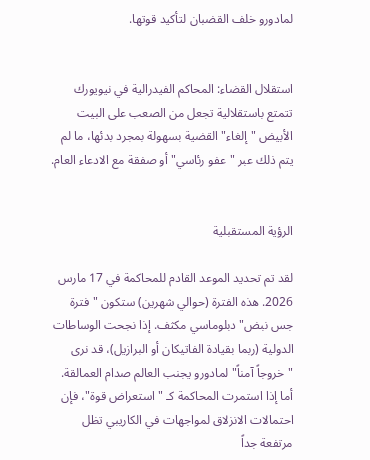لمادورو خلف القضبان لتأكيد قوتها.


استقلال القضاء: المحاكم الفيدرالية في نيويورك تتمتع باستقلالية تجعل من الصعب على البيت الأبيض "إلغاء" القضية بسهولة بمجرد بدئها، ما لم يتم ذلك عبر "عفو رئاسي" أو صفقة مع الادعاء العام.


الرؤية المستقبلية

لقد تم تحديد الموعد القادم للمحاكمة في 17 مارس 2026. هذه الفترة (حوالي شهرين) ستكون "فترة جس نبض" دبلوماسي مكثف. إذا نجحت الوساطات الدولية (ربما بقيادة الفاتيكان أو البرازيل)، قد نرى "خروجاً آمناً" لمادورو يجنب العالم صدام العمالقة. أما إذا استمرت المحاكمة كـ "استعراض قوة"، فإن احتمالات الانزلاق لمواجهات في الكاريبي تظل مرتفعة جداً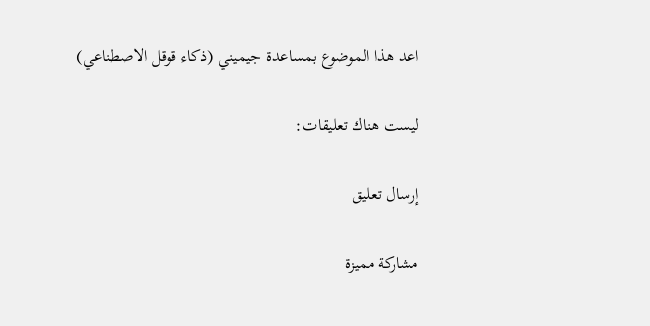اعد هذا الموضوع بمساعدة جيميني (ذكاء قوقل الاصطناعي)

ليست هناك تعليقات:

إرسال تعليق

مشاركة مميزة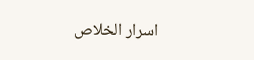اسرار الخلاص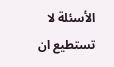الأسئلة لا تستطيع ان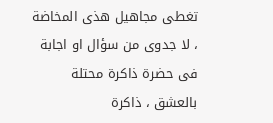تغطى مجاهيل هذى المخاضة ، لا جدوى من سؤال او اجابة فى حضرة ذاكرة محتلة بالعشق ، ذاكرة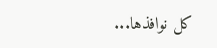كل نوافذها...